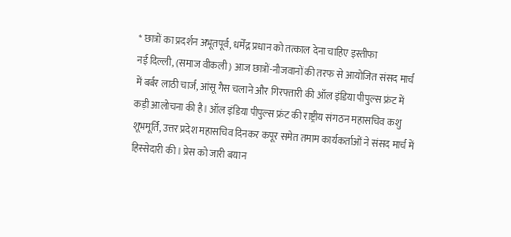* छात्रों का प्रदर्शन अभूतपूर्व, धर्मेंद्र प्रधान को तत्काल देना चाहिए इस्तीफा
नई दिल्ली, (समाज वीकली) आज छात्रों-नौजवानों की तरफ से आयोजित संसद मार्च में बर्बर लाठी चार्ज, आंसू गैस चलाने और गिरफ्तारी की ऑल इंडिया पीपुल्स फ्रंट में कड़ी आलोचना की है। ऑल इंडिया पीपुल्स फ्रंट की राष्ट्रीय संगठन महासचिव कशु शूभमूर्ति, उत्तर प्रदेश महासचिव दिनकर कपूर समेत तमाम कार्यकर्ताओं ने संसद मार्च में हिस्सेदारी की। प्रेस को जारी बयान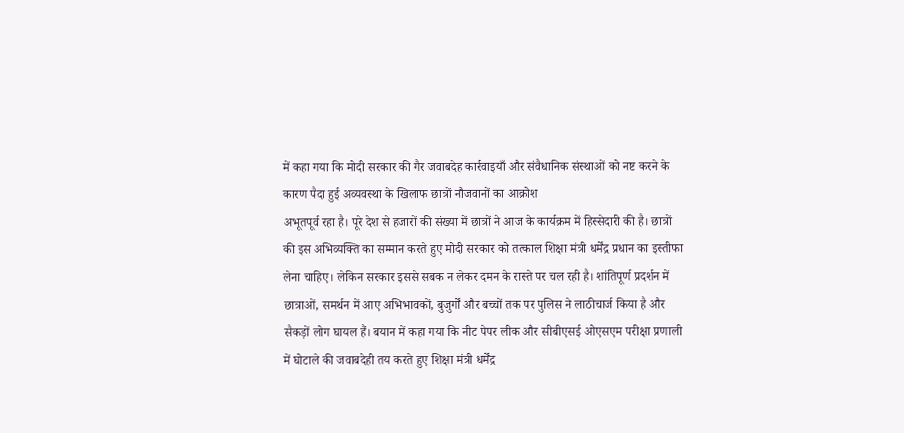में कहा गया कि मोदी सरकार की गैर जवाबदेह कार्रवाइयाँ और संवैधानिक संस्थाओं को नष्ट करने के कारण पैदा हुई अव्यवस्था के खिलाफ छात्रों नौजवानों का आक्रोश
अभूतपूर्व रहा है। पूरे देश से हजारों की संख्या में छात्रों ने आज के कार्यक्रम में हिस्सेदारी की है। छात्रों की इस अभिव्यक्ति का सम्मान करते हुए मोदी सरकार को तत्काल शिक्षा मंत्री धर्मेंद्र प्रधान का इस्तीफा लेना चाहिए। लेकिन सरकार इससे सबक न लेकर दमन के रास्ते पर चल रही है। शांतिपूर्ण प्रदर्शन में छात्राओं, समर्थन में आए अभिभावकों, बुजुर्गों और बच्चों तक पर पुलिस ने लाठीचार्ज किया है और सैकड़ों लोग घायल हैं। बयान में कहा गया कि नीट पेपर लीक और सीबीएसई ओएसएम परीक्षा प्रणाली में घोटाले की जवाबदेही तय करते हुए शिक्षा मंत्री धर्मेंद्र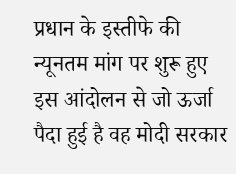प्रधान के इस्तीफे की न्यूनतम मांग पर शुरू हुए इस आंदोलन से जो ऊर्जा पैदा हुई है वह मोदी सरकार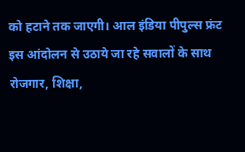को हटाने तक जाएगी। आल इंडिया पीपुल्स फ्रंट इस आंदोलन से उठाये जा रहे सवालों के साथ रोजगार, शिक्षा,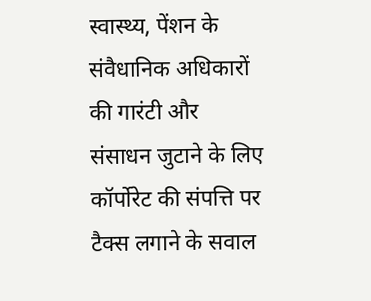स्वास्थ्य, पेंशन के संवैधानिक अधिकारों की गारंटी और संसाधन जुटाने के लिए कॉर्पोरेट की संपत्ति पर टैक्स लगाने के सवाल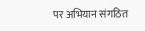पर अभियान संगठित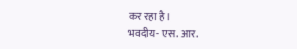कर रहा है।
भवदीय- एस. आर.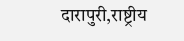दारापुरी,राष्ट्रीय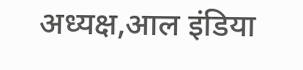अध्यक्ष,आल इंडिया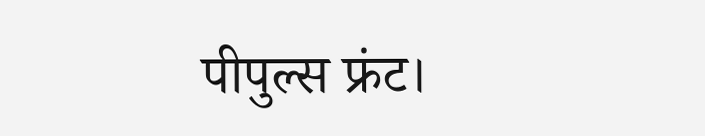पीपुल्स फ्रंट।